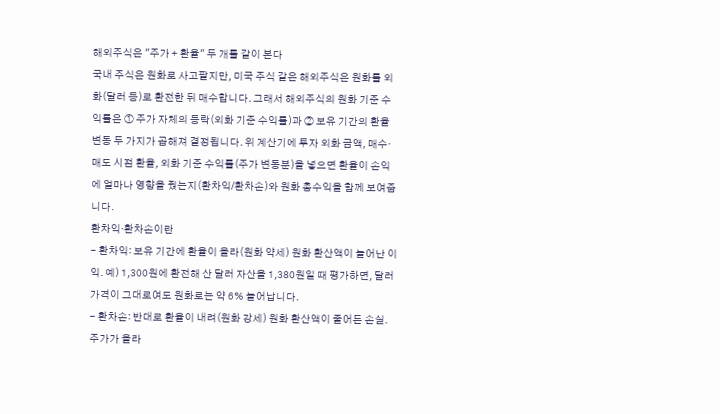해외주식은 "주가 + 환율" 두 개를 같이 본다
국내 주식은 원화로 사고팔지만, 미국 주식 같은 해외주식은 원화를 외화(달러 등)로 환전한 뒤 매수합니다. 그래서 해외주식의 원화 기준 수익률은 ① 주가 자체의 등락(외화 기준 수익률)과 ② 보유 기간의 환율 변동 두 가지가 곱해져 결정됩니다. 위 계산기에 투자 외화 금액, 매수·매도 시점 환율, 외화 기준 수익률(주가 변동분)을 넣으면 환율이 손익에 얼마나 영향을 줬는지(환차익/환차손)와 원화 총수익을 함께 보여줍니다.
환차익·환차손이란
- 환차익: 보유 기간에 환율이 올라(원화 약세) 원화 환산액이 늘어난 이익. 예) 1,300원에 환전해 산 달러 자산을 1,380원일 때 평가하면, 달러 가격이 그대로여도 원화로는 약 6% 늘어납니다.
- 환차손: 반대로 환율이 내려(원화 강세) 원화 환산액이 줄어든 손실.
주가가 올라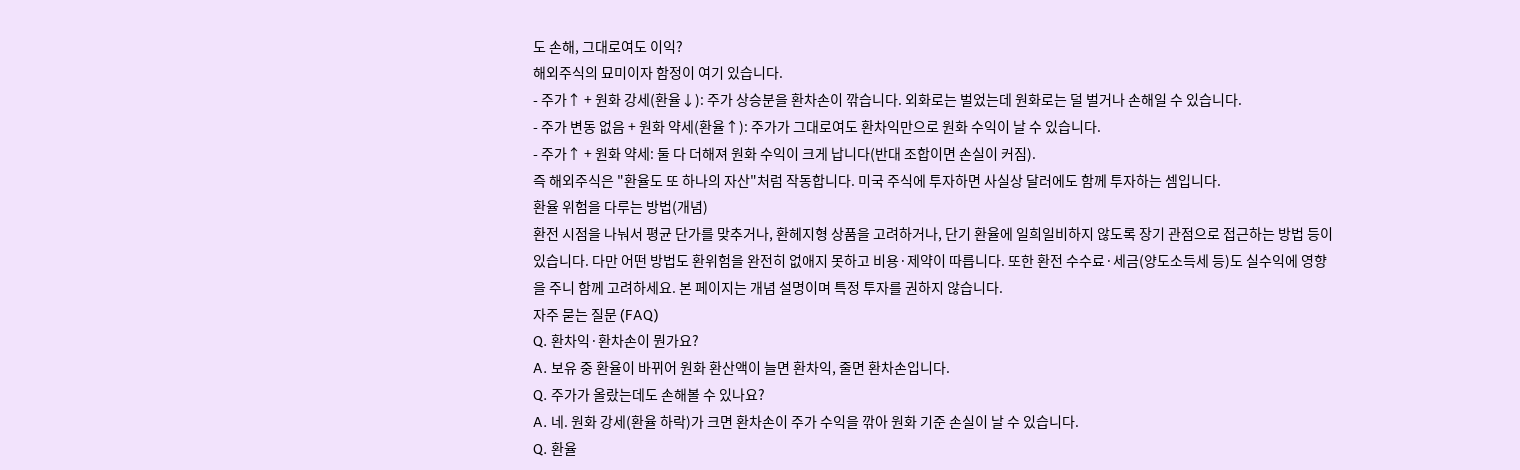도 손해, 그대로여도 이익?
해외주식의 묘미이자 함정이 여기 있습니다.
- 주가↑ + 원화 강세(환율↓): 주가 상승분을 환차손이 깎습니다. 외화로는 벌었는데 원화로는 덜 벌거나 손해일 수 있습니다.
- 주가 변동 없음 + 원화 약세(환율↑): 주가가 그대로여도 환차익만으로 원화 수익이 날 수 있습니다.
- 주가↑ + 원화 약세: 둘 다 더해져 원화 수익이 크게 납니다(반대 조합이면 손실이 커짐).
즉 해외주식은 "환율도 또 하나의 자산"처럼 작동합니다. 미국 주식에 투자하면 사실상 달러에도 함께 투자하는 셈입니다.
환율 위험을 다루는 방법(개념)
환전 시점을 나눠서 평균 단가를 맞추거나, 환헤지형 상품을 고려하거나, 단기 환율에 일희일비하지 않도록 장기 관점으로 접근하는 방법 등이 있습니다. 다만 어떤 방법도 환위험을 완전히 없애지 못하고 비용·제약이 따릅니다. 또한 환전 수수료·세금(양도소득세 등)도 실수익에 영향을 주니 함께 고려하세요. 본 페이지는 개념 설명이며 특정 투자를 권하지 않습니다.
자주 묻는 질문 (FAQ)
Q. 환차익·환차손이 뭔가요?
A. 보유 중 환율이 바뀌어 원화 환산액이 늘면 환차익, 줄면 환차손입니다.
Q. 주가가 올랐는데도 손해볼 수 있나요?
A. 네. 원화 강세(환율 하락)가 크면 환차손이 주가 수익을 깎아 원화 기준 손실이 날 수 있습니다.
Q. 환율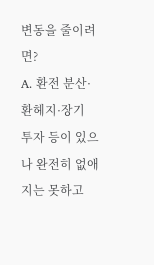변동을 줄이려면?
A. 환전 분산·환헤지·장기 투자 등이 있으나 완전히 없애지는 못하고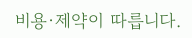비용·제약이 따릅니다.